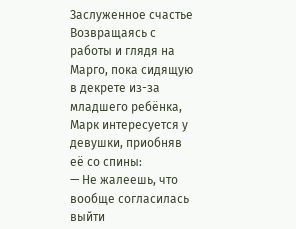Заслуженное счастье
Возвращаясь с работы и глядя на Марго, пока сидящую в декрете из-за младшего ребёнка, Марк интересуется у девушки, приобняв её со спины:
— Не жалеешь, что вообще согласилась выйти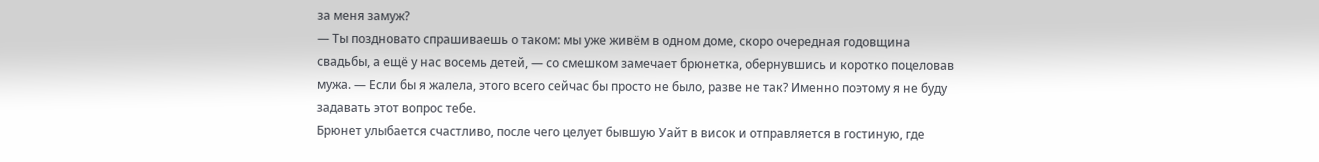за меня замуж?
— Ты поздновато спрашиваешь о таком: мы уже живём в одном доме, скоро очередная годовщина свадьбы, а ещё у нас восемь детей, — со смешком замечает брюнетка, обернувшись и коротко поцеловав мужа. — Если бы я жалела, этого всего сейчас бы просто не было, разве не так? Именно поэтому я не буду задавать этот вопрос тебе.
Брюнет улыбается счастливо, после чего целует бывшую Уайт в висок и отправляется в гостиную, где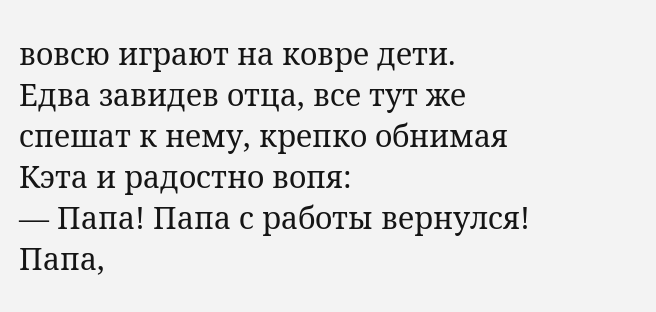вовсю играют на ковре дети. Едва завидев отца, все тут же спешат к нему, крепко обнимая Кэта и радостно вопя:
— Папа! Папа с работы вернулся! Папа,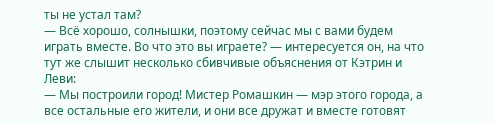ты не устал там?
— Всё хорошо, солнышки, поэтому сейчас мы с вами будем играть вместе. Во что это вы играете? — интересуется он, на что тут же слышит несколько сбивчивые объяснения от Кэтрин и Леви:
— Мы построили город! Мистер Ромашкин — мэр этого города, а все остальные его жители, и они все дружат и вместе готовят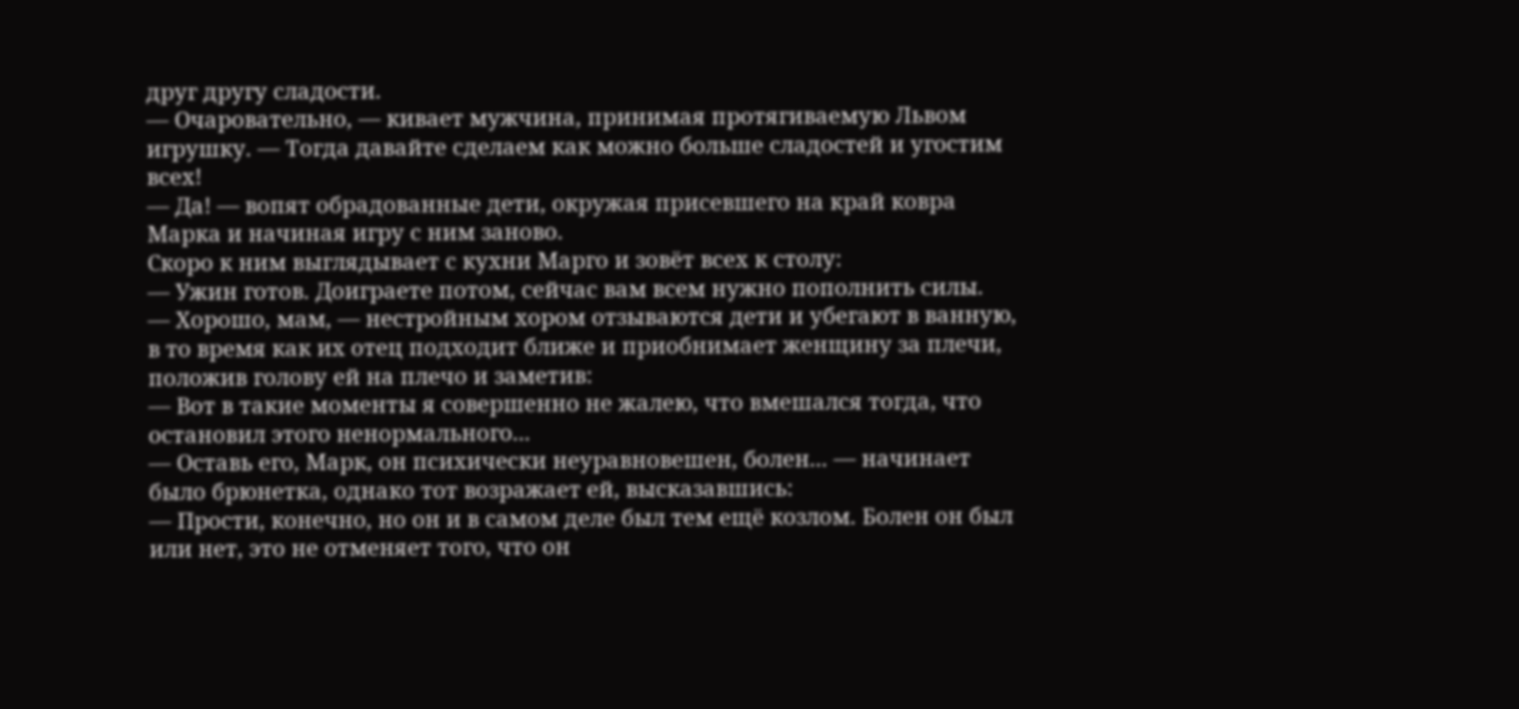друг другу сладости.
— Очаровательно, — кивает мужчина, принимая протягиваемую Львом игрушку. — Тогда давайте сделаем как можно больше сладостей и угостим всех!
— Да! — вопят обрадованные дети, окружая присевшего на край ковра Марка и начиная игру с ним заново.
Скоро к ним выглядывает с кухни Марго и зовёт всех к столу:
— Ужин готов. Доиграете потом, сейчас вам всем нужно пополнить силы.
— Хорошо, мам, — нестройным хором отзываются дети и убегают в ванную, в то время как их отец подходит ближе и приобнимает женщину за плечи, положив голову ей на плечо и заметив:
— Вот в такие моменты я совершенно не жалею, что вмешался тогда, что остановил этого ненормального...
— Оставь его, Марк, он психически неуравновешен, болен... — начинает было брюнетка, однако тот возражает ей, высказавшись:
— Прости, конечно, но он и в самом деле был тем ещё козлом. Болен он был или нет, это не отменяет того, что он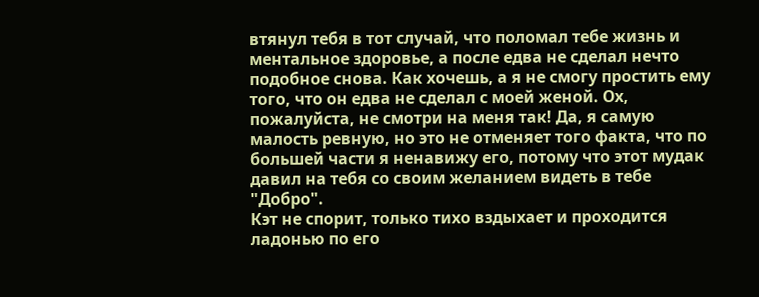втянул тебя в тот случай, что поломал тебе жизнь и ментальное здоровье, а после едва не сделал нечто подобное снова. Как хочешь, а я не смогу простить ему того, что он едва не сделал с моей женой. Ох, пожалуйста, не смотри на меня так! Да, я самую малость ревную, но это не отменяет того факта, что по большей части я ненавижу его, потому что этот мудак давил на тебя со своим желанием видеть в тебе "Добро".
Кэт не спорит, только тихо вздыхает и проходится ладонью по его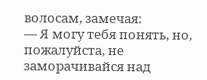волосам, замечая:
— Я могу тебя понять, но, пожалуйста, не заморачивайся над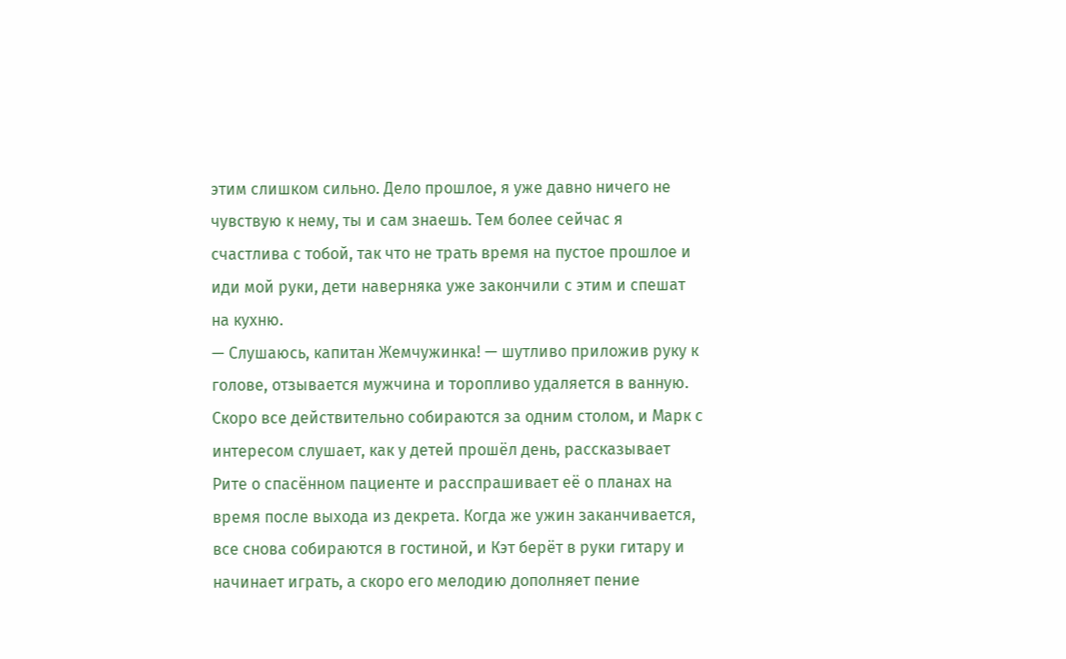этим слишком сильно. Дело прошлое, я уже давно ничего не чувствую к нему, ты и сам знаешь. Тем более сейчас я счастлива с тобой, так что не трать время на пустое прошлое и иди мой руки, дети наверняка уже закончили с этим и спешат на кухню.
— Слушаюсь, капитан Жемчужинка! — шутливо приложив руку к голове, отзывается мужчина и торопливо удаляется в ванную.
Скоро все действительно собираются за одним столом, и Марк с интересом слушает, как у детей прошёл день, рассказывает Рите о спасённом пациенте и расспрашивает её о планах на время после выхода из декрета. Когда же ужин заканчивается, все снова собираются в гостиной, и Кэт берёт в руки гитару и начинает играть, а скоро его мелодию дополняет пение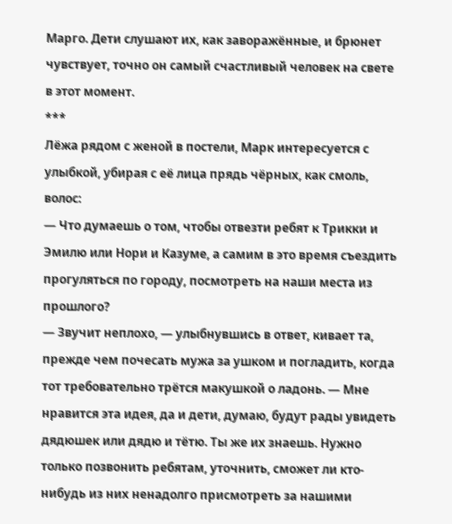Марго. Дети слушают их, как заворажённые, и брюнет чувствует, точно он самый счастливый человек на свете в этот момент.
***
Лёжа рядом с женой в постели, Марк интересуется с улыбкой, убирая с её лица прядь чёрных, как смоль, волос:
— Что думаешь о том, чтобы отвезти ребят к Трикки и Эмилю или Нори и Казуме, а самим в это время съездить прогуляться по городу, посмотреть на наши места из прошлого?
— Звучит неплохо, — улыбнувшись в ответ, кивает та, прежде чем почесать мужа за ушком и погладить, когда тот требовательно трётся макушкой о ладонь. — Мне нравится эта идея, да и дети, думаю, будут рады увидеть дядюшек или дядю и тётю. Ты же их знаешь. Нужно только позвонить ребятам, уточнить, сможет ли кто-нибудь из них ненадолго присмотреть за нашими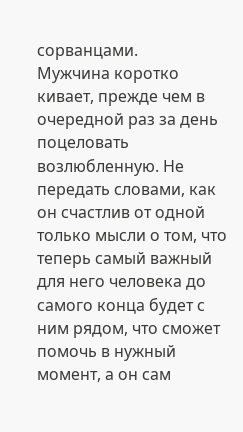сорванцами.
Мужчина коротко кивает, прежде чем в очередной раз за день поцеловать возлюбленную. Не передать словами, как он счастлив от одной только мысли о том, что теперь самый важный для него человека до самого конца будет с ним рядом, что сможет помочь в нужный момент, а он сам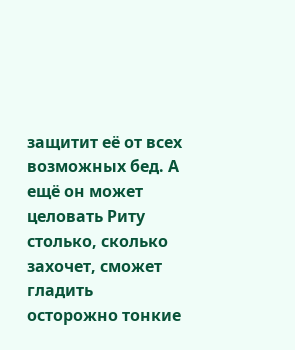защитит её от всех возможных бед. А ещё он может целовать Риту столько, сколько захочет, сможет гладить осторожно тонкие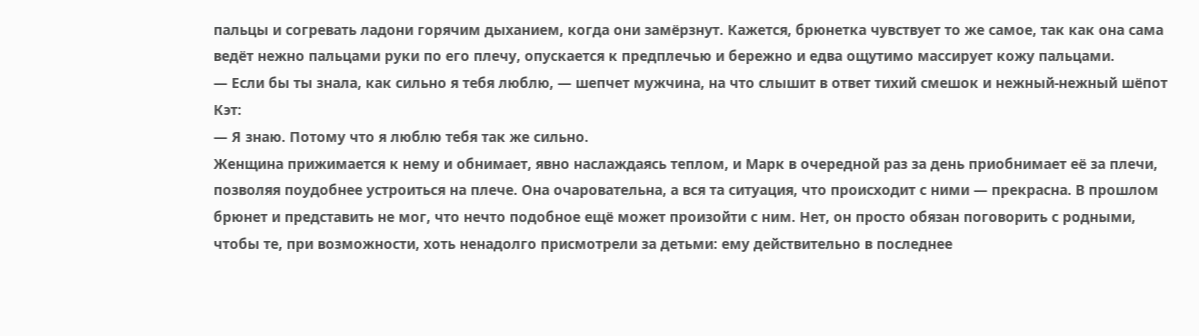пальцы и согревать ладони горячим дыханием, когда они замёрзнут. Кажется, брюнетка чувствует то же самое, так как она сама ведёт нежно пальцами руки по его плечу, опускается к предплечью и бережно и едва ощутимо массирует кожу пальцами.
— Если бы ты знала, как сильно я тебя люблю, — шепчет мужчина, на что слышит в ответ тихий смешок и нежный-нежный шёпот Кэт:
— Я знаю. Потому что я люблю тебя так же сильно.
Женщина прижимается к нему и обнимает, явно наслаждаясь теплом, и Марк в очередной раз за день приобнимает её за плечи, позволяя поудобнее устроиться на плече. Она очаровательна, а вся та ситуация, что происходит с ними — прекрасна. В прошлом брюнет и представить не мог, что нечто подобное ещё может произойти с ним. Нет, он просто обязан поговорить с родными, чтобы те, при возможности, хоть ненадолго присмотрели за детьми: ему действительно в последнее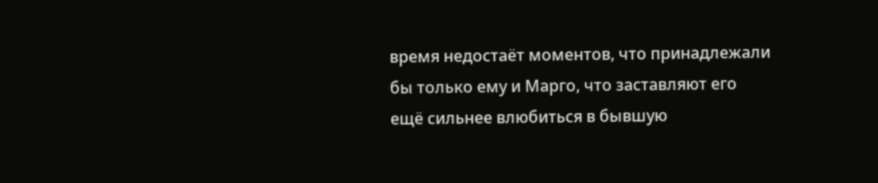время недостаёт моментов, что принадлежали бы только ему и Марго, что заставляют его ещё сильнее влюбиться в бывшую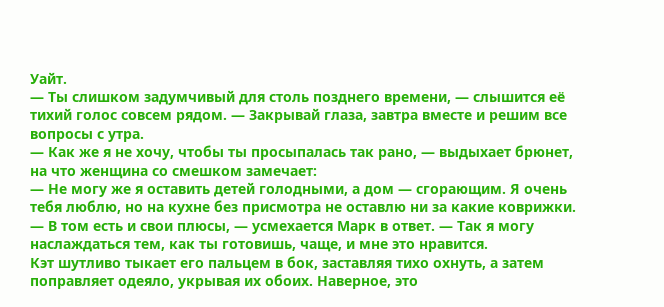Уайт.
— Ты слишком задумчивый для столь позднего времени, — слышится её тихий голос совсем рядом. — Закрывай глаза, завтра вместе и решим все вопросы с утра.
— Как же я не хочу, чтобы ты просыпалась так рано, — выдыхает брюнет, на что женщина со смешком замечает:
— Не могу же я оставить детей голодными, а дом — сгорающим. Я очень тебя люблю, но на кухне без присмотра не оставлю ни за какие коврижки.
— В том есть и свои плюсы, — усмехается Марк в ответ. — Так я могу наслаждаться тем, как ты готовишь, чаще, и мне это нравится.
Кэт шутливо тыкает его пальцем в бок, заставляя тихо охнуть, а затем поправляет одеяло, укрывая их обоих. Наверное, это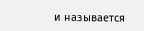и называется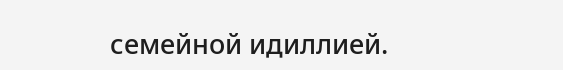семейной идиллией.